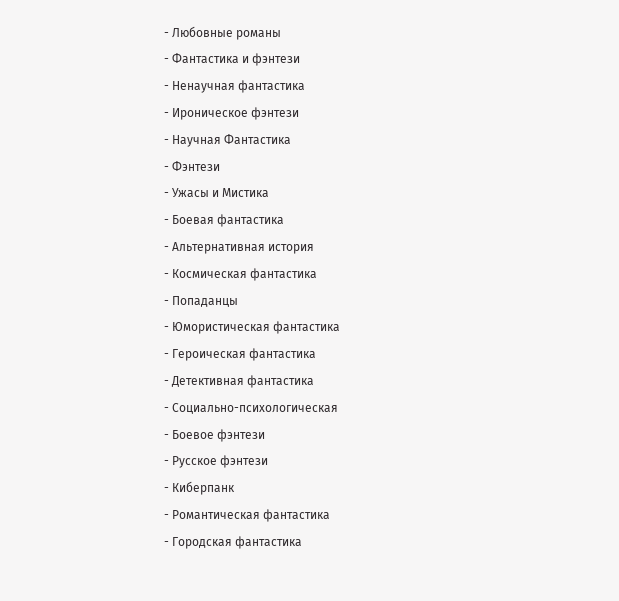- Любовные романы
- Фантастика и фэнтези
- Ненаучная фантастика
- Ироническое фэнтези
- Научная Фантастика
- Фэнтези
- Ужасы и Мистика
- Боевая фантастика
- Альтернативная история
- Космическая фантастика
- Попаданцы
- Юмористическая фантастика
- Героическая фантастика
- Детективная фантастика
- Социально-психологическая
- Боевое фэнтези
- Русское фэнтези
- Киберпанк
- Романтическая фантастика
- Городская фантастика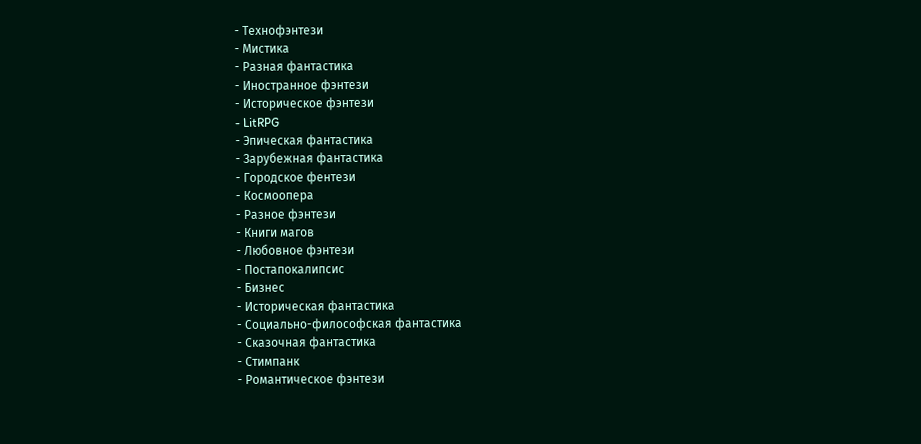- Технофэнтези
- Мистика
- Разная фантастика
- Иностранное фэнтези
- Историческое фэнтези
- LitRPG
- Эпическая фантастика
- Зарубежная фантастика
- Городское фентези
- Космоопера
- Разное фэнтези
- Книги магов
- Любовное фэнтези
- Постапокалипсис
- Бизнес
- Историческая фантастика
- Социально-философская фантастика
- Сказочная фантастика
- Стимпанк
- Романтическое фэнтези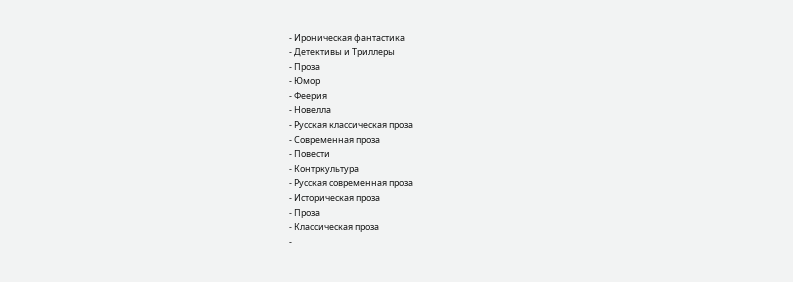- Ироническая фантастика
- Детективы и Триллеры
- Проза
- Юмор
- Феерия
- Новелла
- Русская классическая проза
- Современная проза
- Повести
- Контркультура
- Русская современная проза
- Историческая проза
- Проза
- Классическая проза
-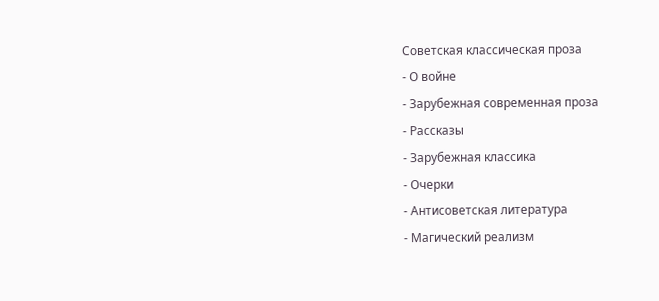Советская классическая проза
- О войне
- Зарубежная современная проза
- Рассказы
- Зарубежная классика
- Очерки
- Антисоветская литература
- Магический реализм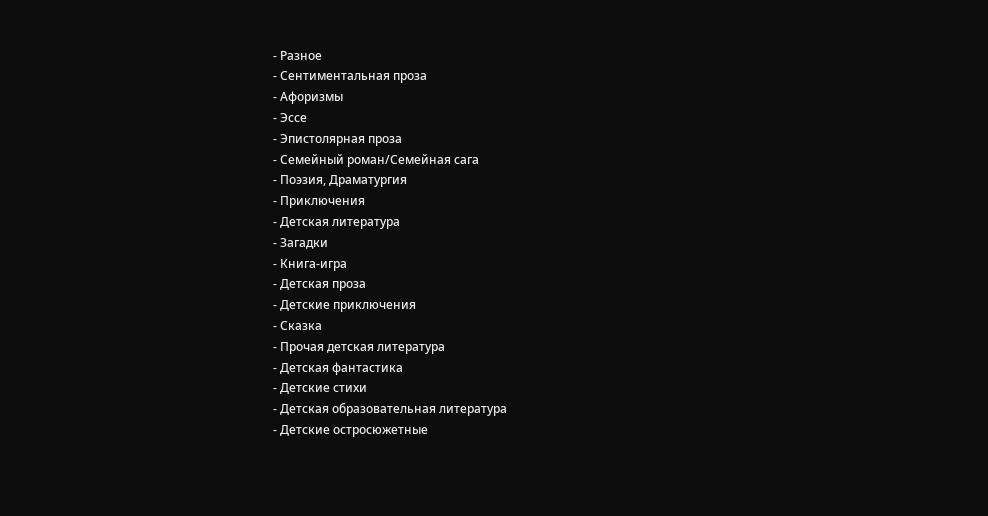- Разное
- Сентиментальная проза
- Афоризмы
- Эссе
- Эпистолярная проза
- Семейный роман/Семейная сага
- Поэзия, Драматургия
- Приключения
- Детская литература
- Загадки
- Книга-игра
- Детская проза
- Детские приключения
- Сказка
- Прочая детская литература
- Детская фантастика
- Детские стихи
- Детская образовательная литература
- Детские остросюжетные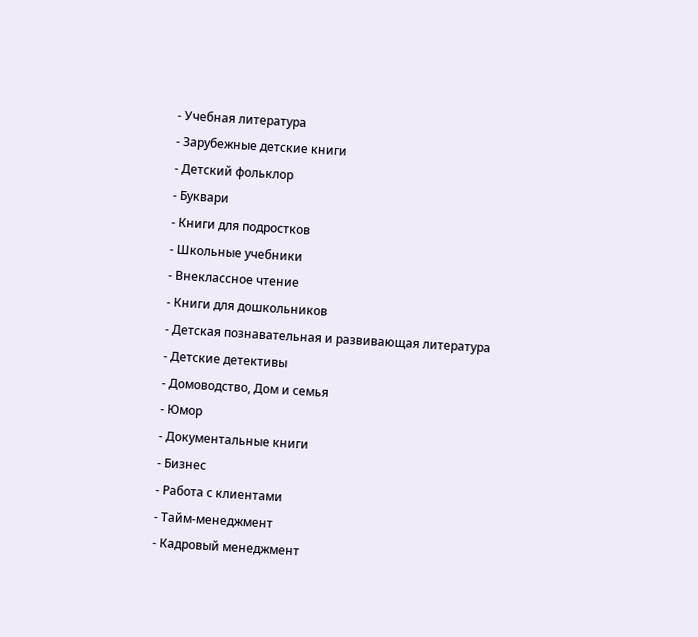- Учебная литература
- Зарубежные детские книги
- Детский фольклор
- Буквари
- Книги для подростков
- Школьные учебники
- Внеклассное чтение
- Книги для дошкольников
- Детская познавательная и развивающая литература
- Детские детективы
- Домоводство, Дом и семья
- Юмор
- Документальные книги
- Бизнес
- Работа с клиентами
- Тайм-менеджмент
- Кадровый менеджмент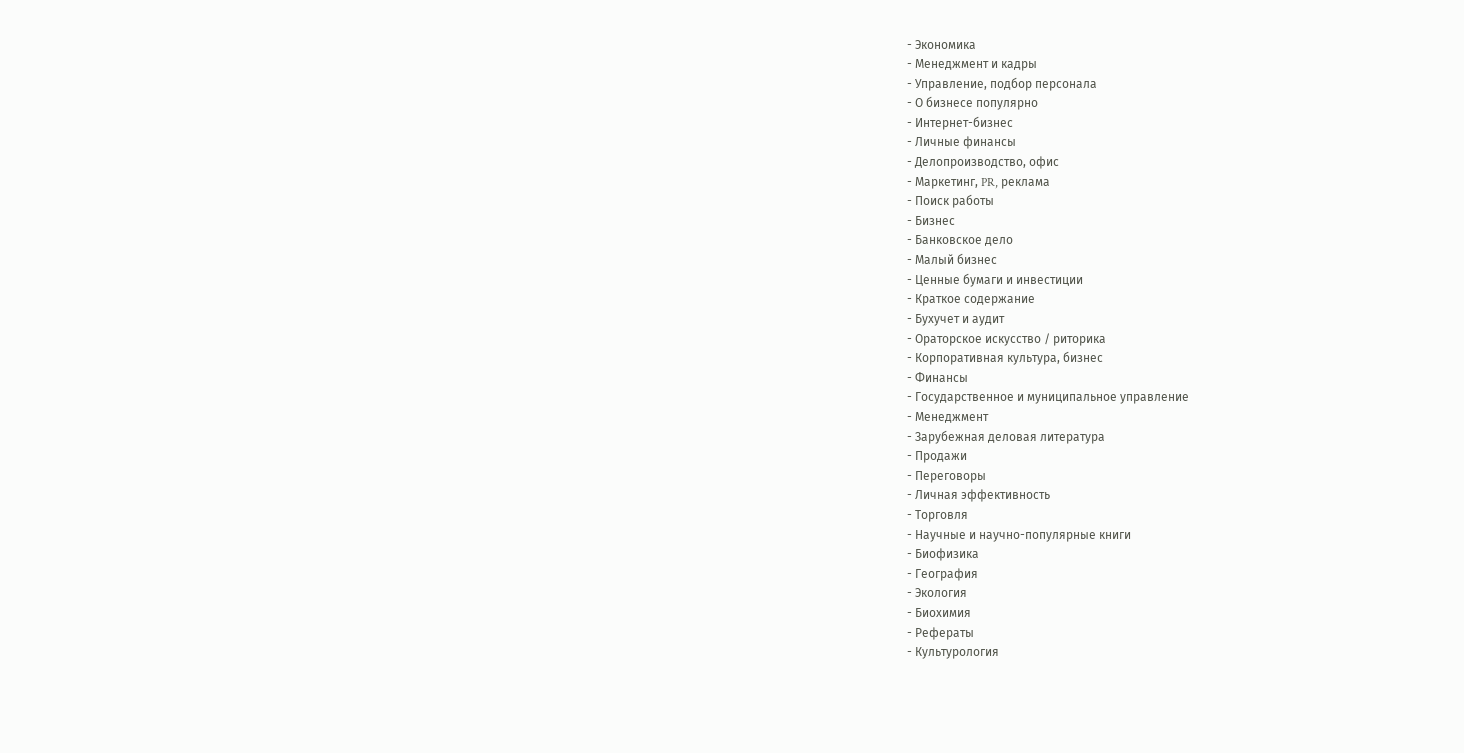- Экономика
- Менеджмент и кадры
- Управление, подбор персонала
- О бизнесе популярно
- Интернет-бизнес
- Личные финансы
- Делопроизводство, офис
- Маркетинг, PR, реклама
- Поиск работы
- Бизнес
- Банковское дело
- Малый бизнес
- Ценные бумаги и инвестиции
- Краткое содержание
- Бухучет и аудит
- Ораторское искусство / риторика
- Корпоративная культура, бизнес
- Финансы
- Государственное и муниципальное управление
- Менеджмент
- Зарубежная деловая литература
- Продажи
- Переговоры
- Личная эффективность
- Торговля
- Научные и научно-популярные книги
- Биофизика
- География
- Экология
- Биохимия
- Рефераты
- Культурология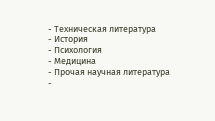- Техническая литература
- История
- Психология
- Медицина
- Прочая научная литература
-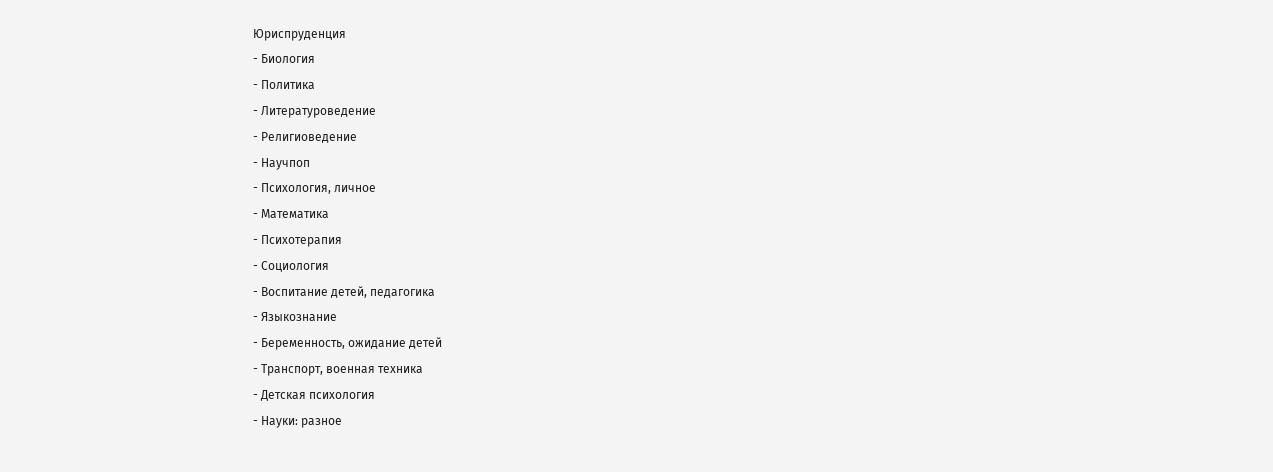Юриспруденция
- Биология
- Политика
- Литературоведение
- Религиоведение
- Научпоп
- Психология, личное
- Математика
- Психотерапия
- Социология
- Воспитание детей, педагогика
- Языкознание
- Беременность, ожидание детей
- Транспорт, военная техника
- Детская психология
- Науки: разное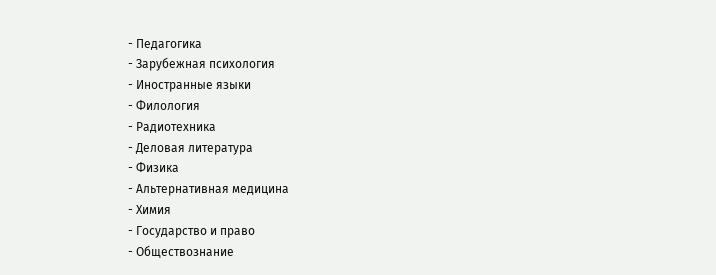- Педагогика
- Зарубежная психология
- Иностранные языки
- Филология
- Радиотехника
- Деловая литература
- Физика
- Альтернативная медицина
- Химия
- Государство и право
- Обществознание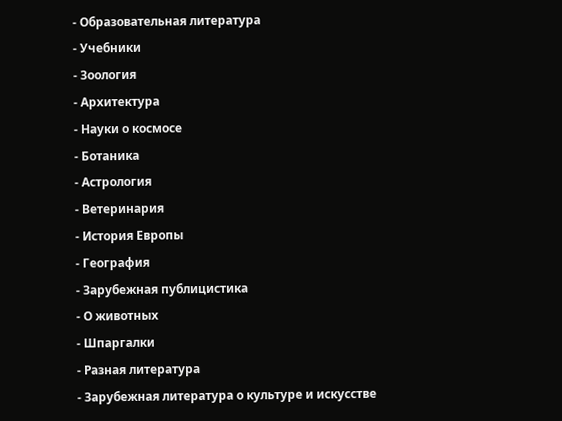- Образовательная литература
- Учебники
- Зоология
- Архитектура
- Науки о космосе
- Ботаника
- Астрология
- Ветеринария
- История Европы
- География
- Зарубежная публицистика
- О животных
- Шпаргалки
- Разная литература
- Зарубежная литература о культуре и искусстве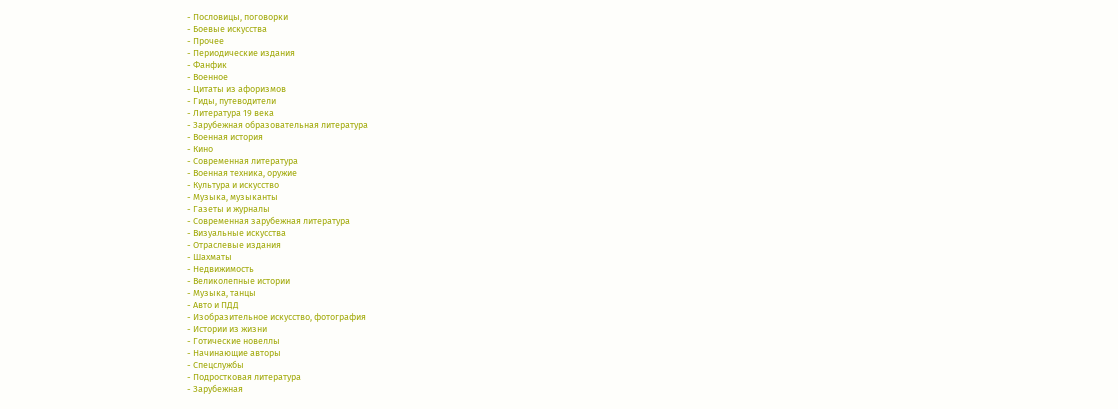- Пословицы, поговорки
- Боевые искусства
- Прочее
- Периодические издания
- Фанфик
- Военное
- Цитаты из афоризмов
- Гиды, путеводители
- Литература 19 века
- Зарубежная образовательная литература
- Военная история
- Кино
- Современная литература
- Военная техника, оружие
- Культура и искусство
- Музыка, музыканты
- Газеты и журналы
- Современная зарубежная литература
- Визуальные искусства
- Отраслевые издания
- Шахматы
- Недвижимость
- Великолепные истории
- Музыка, танцы
- Авто и ПДД
- Изобразительное искусство, фотография
- Истории из жизни
- Готические новеллы
- Начинающие авторы
- Спецслужбы
- Подростковая литература
- Зарубежная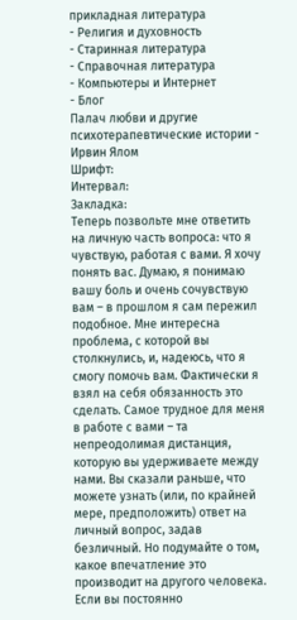прикладная литература
- Религия и духовность
- Старинная литература
- Справочная литература
- Компьютеры и Интернет
- Блог
Палач любви и другие психотерапевтические истории - Ирвин Ялом
Шрифт:
Интервал:
Закладка:
Теперь позвольте мне ответить на личную часть вопроса: что я чувствую, работая с вами. Я хочу понять вас. Думаю, я понимаю вашу боль и очень сочувствую вам – в прошлом я сам пережил подобное. Мне интересна проблема, с которой вы столкнулись, и, надеюсь, что я смогу помочь вам. Фактически я взял на себя обязанность это сделать. Самое трудное для меня в работе с вами – та непреодолимая дистанция, которую вы удерживаете между нами. Вы сказали раньше, что можете узнать (или, по крайней мере, предположить) ответ на личный вопрос, задав безличный. Но подумайте о том, какое впечатление это производит на другого человека. Если вы постоянно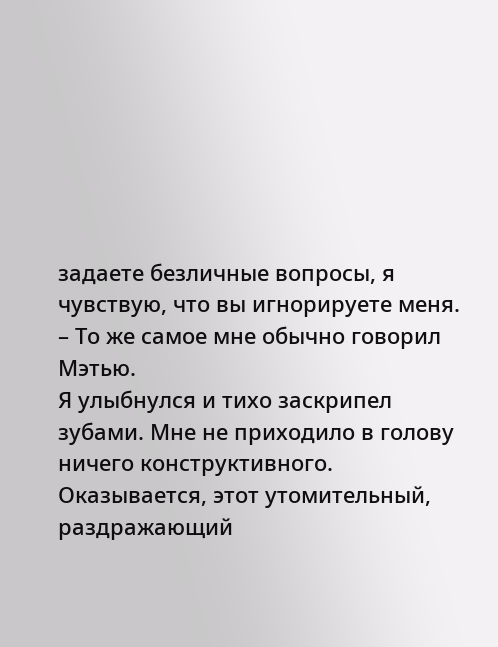задаете безличные вопросы, я чувствую, что вы игнорируете меня.
– То же самое мне обычно говорил Мэтью.
Я улыбнулся и тихо заскрипел зубами. Мне не приходило в голову ничего конструктивного. Оказывается, этот утомительный, раздражающий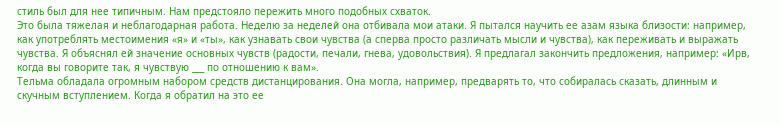стиль был для нее типичным. Нам предстояло пережить много подобных схваток.
Это была тяжелая и неблагодарная работа. Неделю за неделей она отбивала мои атаки. Я пытался научить ее азам языка близости: например, как употреблять местоимения «я» и «ты», как узнавать свои чувства (а сперва просто различать мысли и чувства), как переживать и выражать чувства. Я объяснял ей значение основных чувств (радости, печали, гнева, удовольствия). Я предлагал закончить предложения, например: «Ирв, когда вы говорите так, я чувствую ___ по отношению к вам».
Тельма обладала огромным набором средств дистанцирования. Она могла, например, предварять то, что собиралась сказать, длинным и скучным вступлением. Когда я обратил на это ее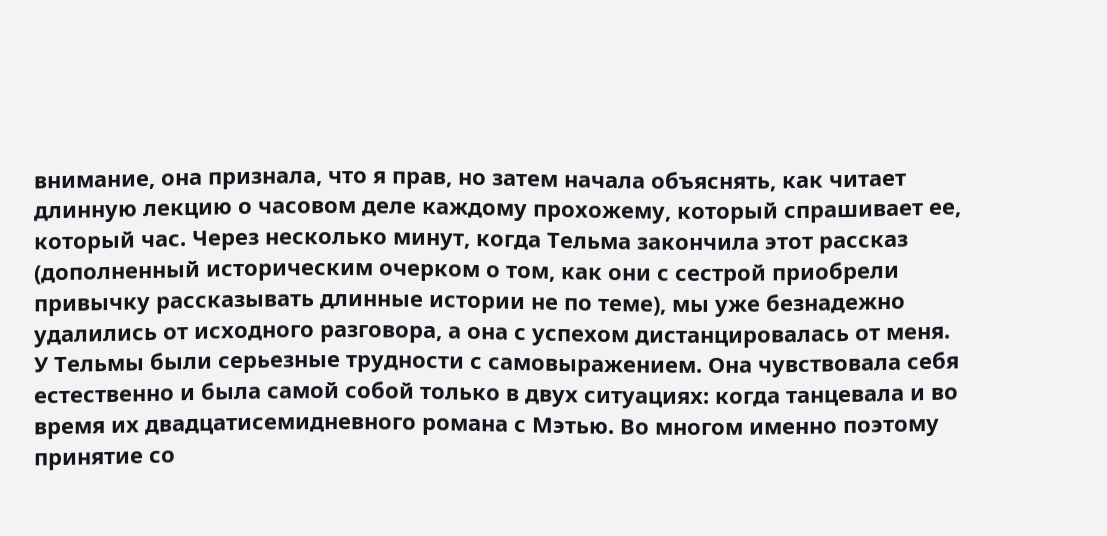внимание, она признала, что я прав, но затем начала объяснять, как читает длинную лекцию о часовом деле каждому прохожему, который спрашивает ее, который час. Через несколько минут, когда Тельма закончила этот рассказ (дополненный историческим очерком о том, как они с сестрой приобрели привычку рассказывать длинные истории не по теме), мы уже безнадежно удалились от исходного разговора, а она с успехом дистанцировалась от меня.
У Тельмы были серьезные трудности с самовыражением. Она чувствовала себя естественно и была самой собой только в двух ситуациях: когда танцевала и во время их двадцатисемидневного романа с Мэтью. Во многом именно поэтому принятие со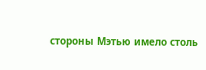стороны Мэтью имело столь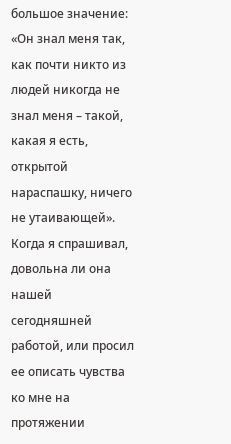большое значение: «Он знал меня так, как почти никто из людей никогда не знал меня – такой, какая я есть, открытой нараспашку, ничего не утаивающей».
Когда я спрашивал, довольна ли она нашей сегодняшней работой, или просил ее описать чувства ко мне на протяжении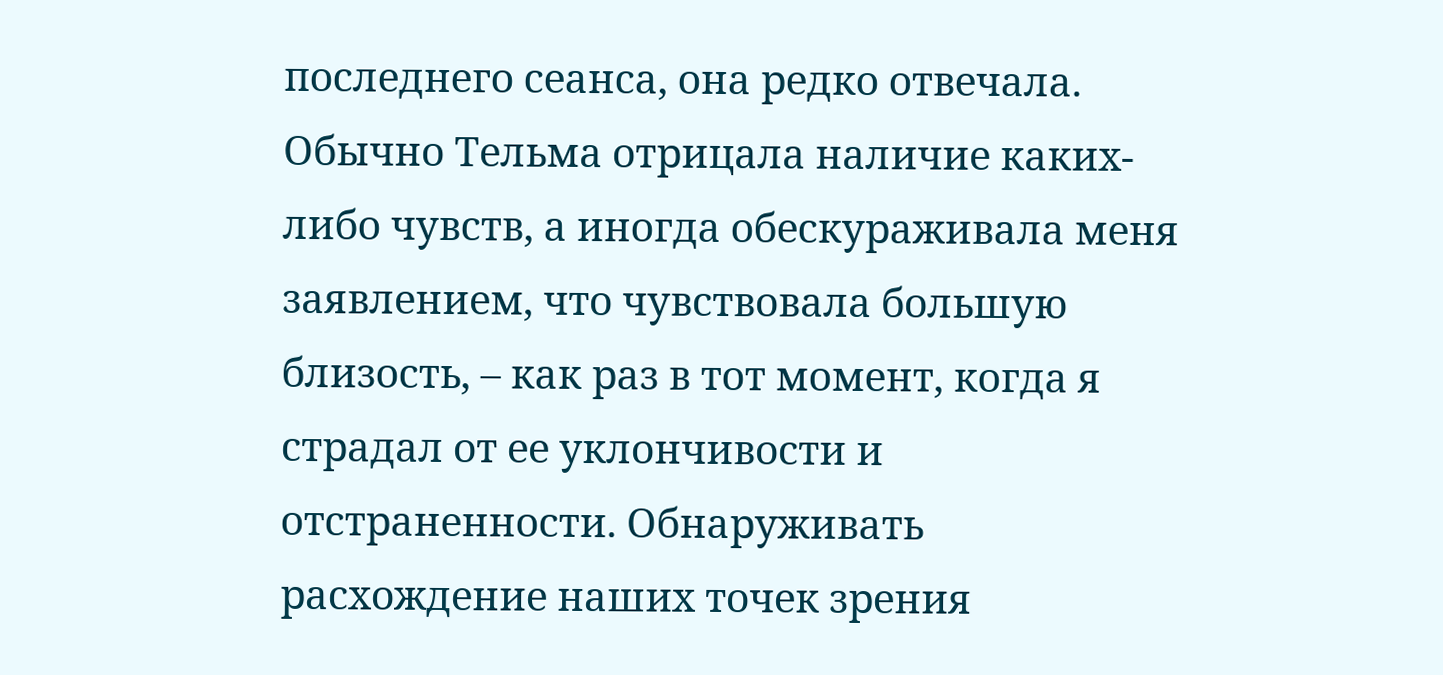последнего сеанса, она редко отвечала. Обычно Тельма отрицала наличие каких-либо чувств, а иногда обескураживала меня заявлением, что чувствовала большую близость, – как раз в тот момент, когда я страдал от ее уклончивости и отстраненности. Обнаруживать расхождение наших точек зрения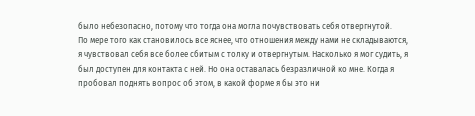было небезопасно, потому что тогда она могла почувствовать себя отвергнутой.
По мере того как становилось все яснее, что отношения между нами не складываются, я чувствовал себя все более сбитым с толку и отвергнутым. Насколько я мог судить, я был доступен для контакта с ней. Но она оставалась безразличной ко мне. Когда я пробовал поднять вопрос об этом, в какой форме я бы это ни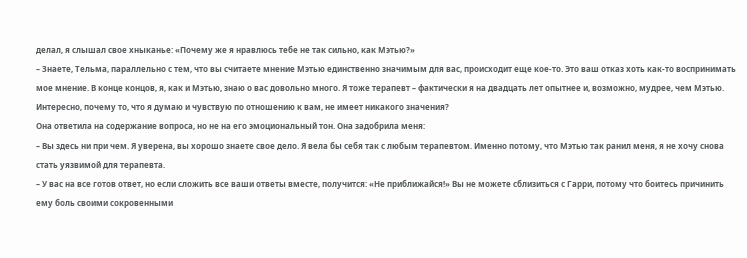делал, я слышал свое хныканье: «Почему же я нравлюсь тебе не так сильно, как Мэтью?»
– Знаете, Тельма, параллельно с тем, что вы считаете мнение Мэтью единственно значимым для вас, происходит еще кое-то. Это ваш отказ хоть как-то воспринимать мое мнение. В конце концов, я, как и Мэтью, знаю о вас довольно много. Я тоже терапевт – фактически я на двадцать лет опытнее и, возможно, мудрее, чем Мэтью. Интересно, почему то, что я думаю и чувствую по отношению к вам, не имеет никакого значения?
Она ответила на содержание вопроса, но не на его эмоциональный тон. Она задобрила меня:
– Вы здесь ни при чем. Я уверена, вы хорошо знаете свое дело. Я вела бы себя так с любым терапевтом. Именно потому, что Мэтью так ранил меня, я не хочу снова стать уязвимой для терапевта.
– У вас на все готов ответ, но если сложить все ваши ответы вместе, получится: «Не приближайся!» Вы не можете сблизиться с Гарри, потому что боитесь причинить ему боль своими сокровенными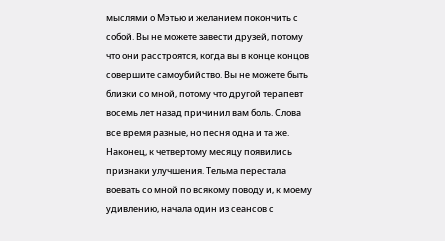мыслями о Мэтью и желанием покончить с собой. Вы не можете завести друзей, потому что они расстроятся, когда вы в конце концов совершите самоубийство. Вы не можете быть близки со мной, потому что другой терапевт восемь лет назад причинил вам боль. Слова все время разные, но песня одна и та же.
Наконец, к четвертому месяцу появились признаки улучшения. Тельма перестала воевать со мной по всякому поводу и, к моему удивлению, начала один из сеансов с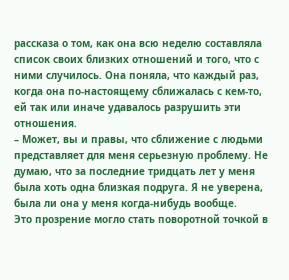рассказа о том, как она всю неделю составляла список своих близких отношений и того, что с ними случилось. Она поняла, что каждый раз, когда она по-настоящему сближалась с кем-то, ей так или иначе удавалось разрушить эти отношения.
– Может, вы и правы, что сближение с людьми представляет для меня серьезную проблему. Не думаю, что за последние тридцать лет у меня была хоть одна близкая подруга. Я не уверена, была ли она у меня когда-нибудь вообще.
Это прозрение могло стать поворотной точкой в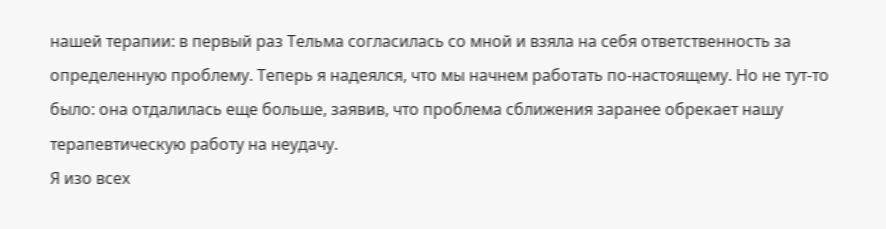нашей терапии: в первый раз Тельма согласилась со мной и взяла на себя ответственность за определенную проблему. Теперь я надеялся, что мы начнем работать по-настоящему. Но не тут-то было: она отдалилась еще больше, заявив, что проблема сближения заранее обрекает нашу терапевтическую работу на неудачу.
Я изо всех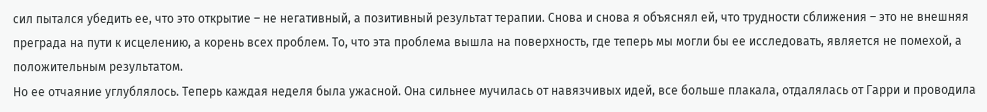сил пытался убедить ее, что это открытие – не негативный, а позитивный результат терапии. Снова и снова я объяснял ей, что трудности сближения – это не внешняя преграда на пути к исцелению, а корень всех проблем. То, что эта проблема вышла на поверхность, где теперь мы могли бы ее исследовать, является не помехой, а положительным результатом.
Но ее отчаяние углублялось. Теперь каждая неделя была ужасной. Она сильнее мучилась от навязчивых идей, все больше плакала, отдалялась от Гарри и проводила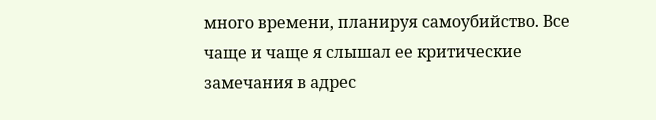много времени, планируя самоубийство. Все чаще и чаще я слышал ее критические замечания в адрес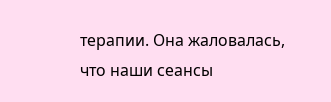терапии. Она жаловалась, что наши сеансы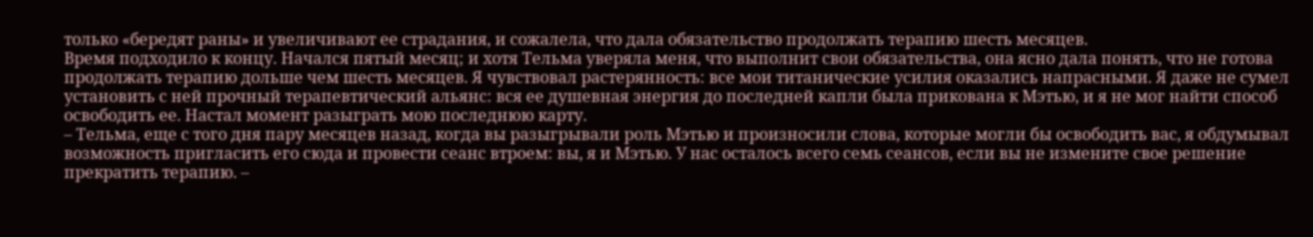только «бередят раны» и увеличивают ее страдания, и сожалела, что дала обязательство продолжать терапию шесть месяцев.
Время подходило к концу. Начался пятый месяц; и хотя Тельма уверяла меня, что выполнит свои обязательства, она ясно дала понять, что не готова продолжать терапию дольше чем шесть месяцев. Я чувствовал растерянность: все мои титанические усилия оказались напрасными. Я даже не сумел установить с ней прочный терапевтический альянс: вся ее душевная энергия до последней капли была прикована к Мэтью, и я не мог найти способ освободить ее. Настал момент разыграть мою последнюю карту.
– Тельма, еще с того дня пару месяцев назад, когда вы разыгрывали роль Мэтью и произносили слова, которые могли бы освободить вас, я обдумывал возможность пригласить его сюда и провести сеанс втроем: вы, я и Мэтью. У нас осталось всего семь сеансов, если вы не измените свое решение прекратить терапию. –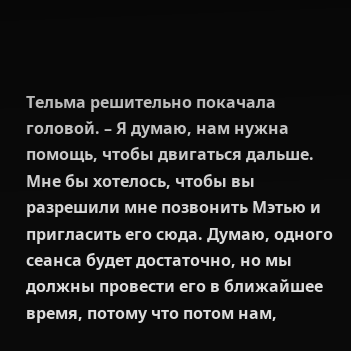Тельма решительно покачала головой. – Я думаю, нам нужна помощь, чтобы двигаться дальше. Мне бы хотелось, чтобы вы разрешили мне позвонить Мэтью и пригласить его сюда. Думаю, одного сеанса будет достаточно, но мы должны провести его в ближайшее время, потому что потом нам,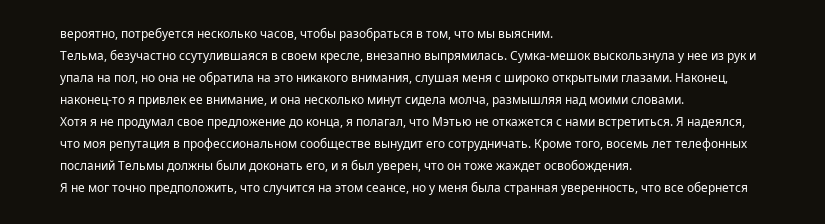вероятно, потребуется несколько часов, чтобы разобраться в том, что мы выясним.
Тельма, безучастно ссутулившаяся в своем кресле, внезапно выпрямилась. Сумка-мешок выскользнула у нее из рук и упала на пол, но она не обратила на это никакого внимания, слушая меня с широко открытыми глазами. Наконец, наконец-то я привлек ее внимание, и она несколько минут сидела молча, размышляя над моими словами.
Хотя я не продумал свое предложение до конца, я полагал, что Мэтью не откажется с нами встретиться. Я надеялся, что моя репутация в профессиональном сообществе вынудит его сотрудничать. Кроме того, восемь лет телефонных посланий Тельмы должны были доконать его, и я был уверен, что он тоже жаждет освобождения.
Я не мог точно предположить, что случится на этом сеансе, но у меня была странная уверенность, что все обернется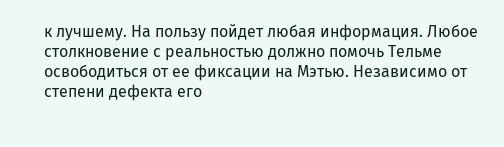к лучшему. На пользу пойдет любая информация. Любое столкновение с реальностью должно помочь Тельме освободиться от ее фиксации на Мэтью. Независимо от степени дефекта его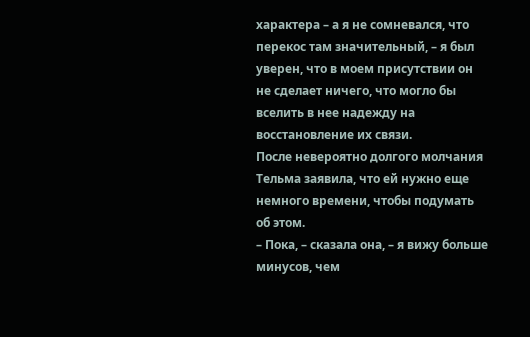характера – а я не сомневался, что перекос там значительный, – я был уверен, что в моем присутствии он не сделает ничего, что могло бы вселить в нее надежду на восстановление их связи.
После невероятно долгого молчания Тельма заявила, что ей нужно еще немного времени, чтобы подумать об этом.
– Пока, – сказала она, – я вижу больше минусов, чем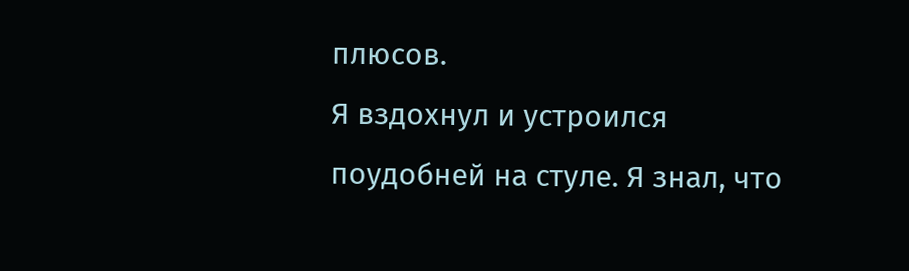плюсов.
Я вздохнул и устроился поудобней на стуле. Я знал, что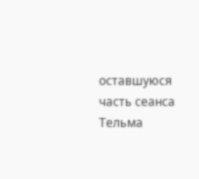оставшуюся часть сеанса Тельма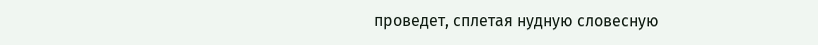проведет, сплетая нудную словесную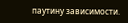паутину зависимости.